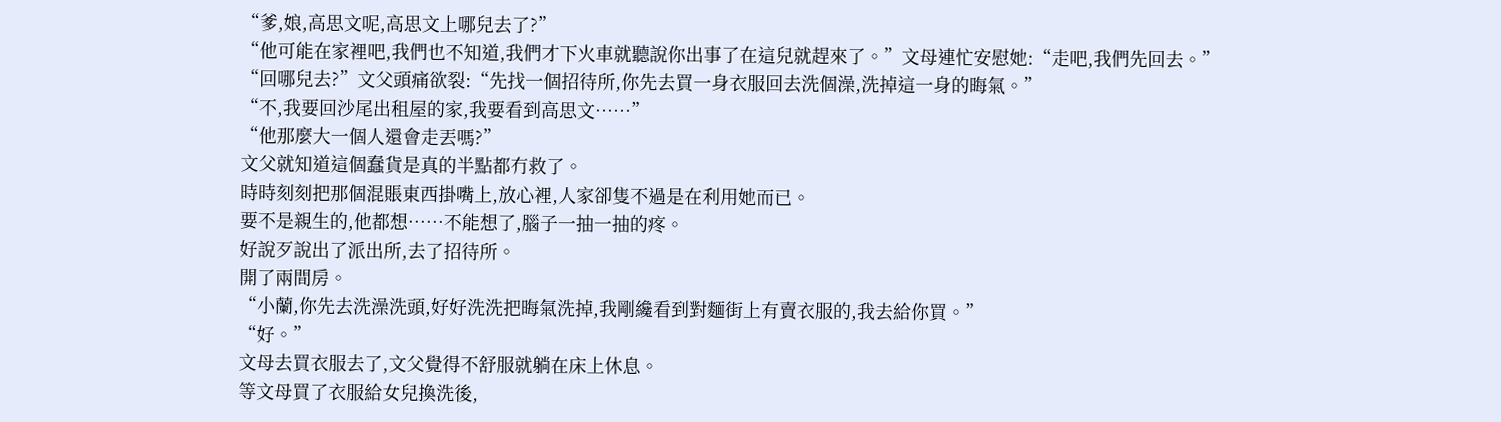“爹,娘,高思文呢,高思文上哪兒去了?”
“他可能在家裡吧,我們也不知道,我們才下火車就聽說你出事了在這兒就趕來了。”文母連忙安慰她:“走吧,我們先回去。”
“回哪兒去?”文父頭痛欲裂:“先找一個招待所,你先去買一身衣服回去洗個澡,洗掉這一身的晦氣。”
“不,我要回沙尾出租屋的家,我要看到高思文……”
“他那麼大一個人還會走丟嗎?”
文父就知道這個蠢貨是真的半點都冇救了。
時時刻刻把那個混賬東西掛嘴上,放心裡,人家卻隻不過是在利用她而已。
要不是親生的,他都想……不能想了,腦子一抽一抽的疼。
好說歹說出了派出所,去了招待所。
開了兩間房。
“小蘭,你先去洗澡洗頭,好好洗洗把晦氣洗掉,我剛纔看到對麵街上有賣衣服的,我去給你買。”
“好。”
文母去買衣服去了,文父覺得不舒服就躺在床上休息。
等文母買了衣服給女兒換洗後,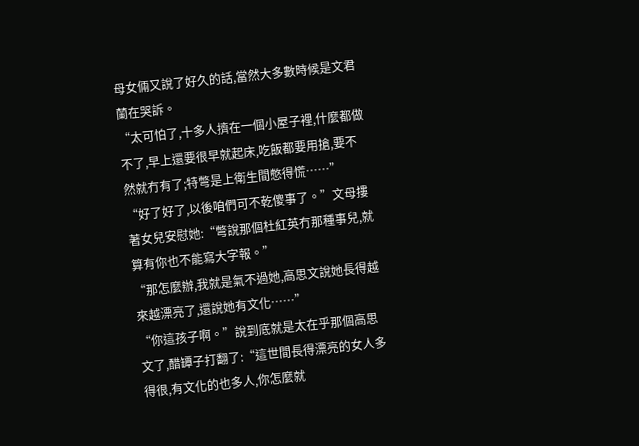母女倆又說了好久的話,當然大多數時候是文君蘭在哭訴。
“太可怕了,十多人擠在一個小屋子裡,什麼都做不了,早上還要很早就起床,吃飯都要用搶,要不然就冇有了;特彆是上衛生間憋得慌……”
“好了好了,以後咱們可不乾傻事了。”文母摟著女兒安慰她:“彆說那個杜紅英冇那種事兒,就算有你也不能寫大字報。”
“那怎麼辦,我就是氣不過她,高思文說她長得越來越漂亮了,還說她有文化……”
“你這孩子啊。”說到底就是太在乎那個高思文了,醋罈子打翻了:“這世間長得漂亮的女人多得很,有文化的也多人,你怎麼就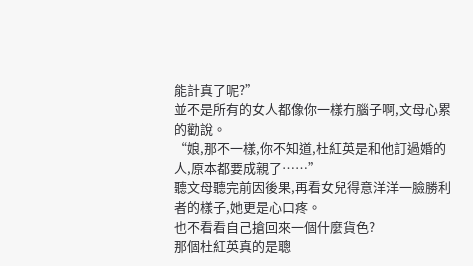能計真了呢?”
並不是所有的女人都像你一樣冇腦子啊,文母心累的勸說。
“娘,那不一樣,你不知道,杜紅英是和他訂過婚的人,原本都要成親了……”
聽文母聽完前因後果,再看女兒得意洋洋一臉勝利者的樣子,她更是心口疼。
也不看看自己搶回來一個什麼貨色?
那個杜紅英真的是聰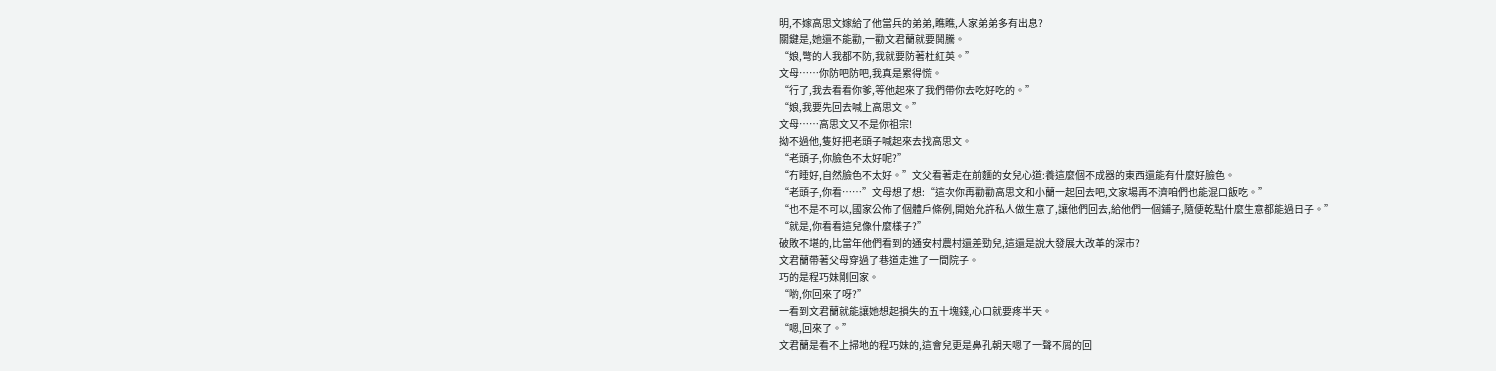明,不嫁高思文嫁給了他當兵的弟弟,瞧瞧,人家弟弟多有出息?
關鍵是,她還不能勸,一勸文君蘭就要鬨騰。
“娘,彆的人我都不防,我就要防著杜紅英。”
文母……你防吧防吧,我真是累得慌。
“行了,我去看看你爹,等他起來了我們帶你去吃好吃的。”
“娘,我要先回去喊上高思文。”
文母……高思文又不是你祖宗!
拗不過他,隻好把老頭子喊起來去找高思文。
“老頭子,你臉色不太好呢?”
“冇睡好,自然臉色不太好。”文父看著走在前麵的女兒心道:養這麼個不成器的東西還能有什麼好臉色。
“老頭子,你看……”文母想了想:“這次你再勸勸高思文和小蘭一起回去吧,文家場再不濟咱們也能混口飯吃。”
“也不是不可以,國家公佈了個體戶條例,開始允許私人做生意了,讓他們回去,給他們一個鋪子,隨便乾點什麼生意都能過日子。”
“就是,你看看這兒像什麼樣子?”
破敗不堪的,比當年他們看到的通安村農村還差勁兒,這還是說大發展大改革的深市?
文君蘭帶著父母穿過了巷道走進了一間院子。
巧的是程巧妹剛回家。
“喲,你回來了呀?”
一看到文君蘭就能讓她想起損失的五十塊錢,心口就要疼半天。
“嗯,回來了。”
文君蘭是看不上掃地的程巧妹的,這會兒更是鼻孔朝天嗯了一聲不屑的回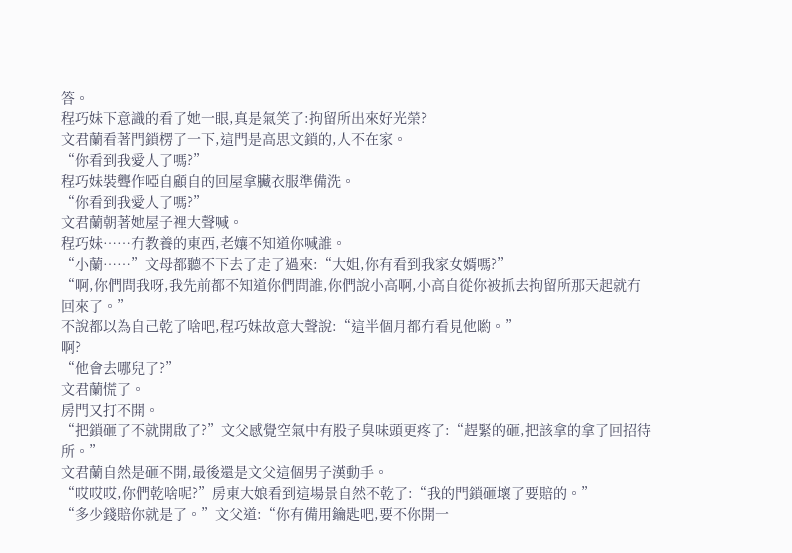答。
程巧妹下意識的看了她一眼,真是氣笑了:拘留所出來好光榮?
文君蘭看著門鎖楞了一下,這門是高思文鎖的,人不在家。
“你看到我愛人了嗎?”
程巧妹裝聾作啞自顧自的回屋拿臟衣服準備洗。
“你看到我愛人了嗎?”
文君蘭朝著她屋子裡大聲喊。
程巧妹……冇教養的東西,老孃不知道你喊誰。
“小蘭……”文母都聽不下去了走了過來:“大姐,你有看到我家女婿嗎?”
“啊,你們問我呀,我先前都不知道你們問誰,你們說小高啊,小高自從你被抓去拘留所那天起就冇回來了。”
不說都以為自己乾了啥吧,程巧妹故意大聲說:“這半個月都冇看見他喲。”
啊?
“他會去哪兒了?”
文君蘭慌了。
房門又打不開。
“把鎖砸了不就開啟了?”文父感覺空氣中有股子臭味頭更疼了:“趕緊的砸,把該拿的拿了回招待所。”
文君蘭自然是砸不開,最後還是文父這個男子漢動手。
“哎哎哎,你們乾啥呢?”房東大娘看到這場景自然不乾了:“我的門鎖砸壞了要賠的。”
“多少錢賠你就是了。”文父道:“你有備用鑰匙吧,要不你開一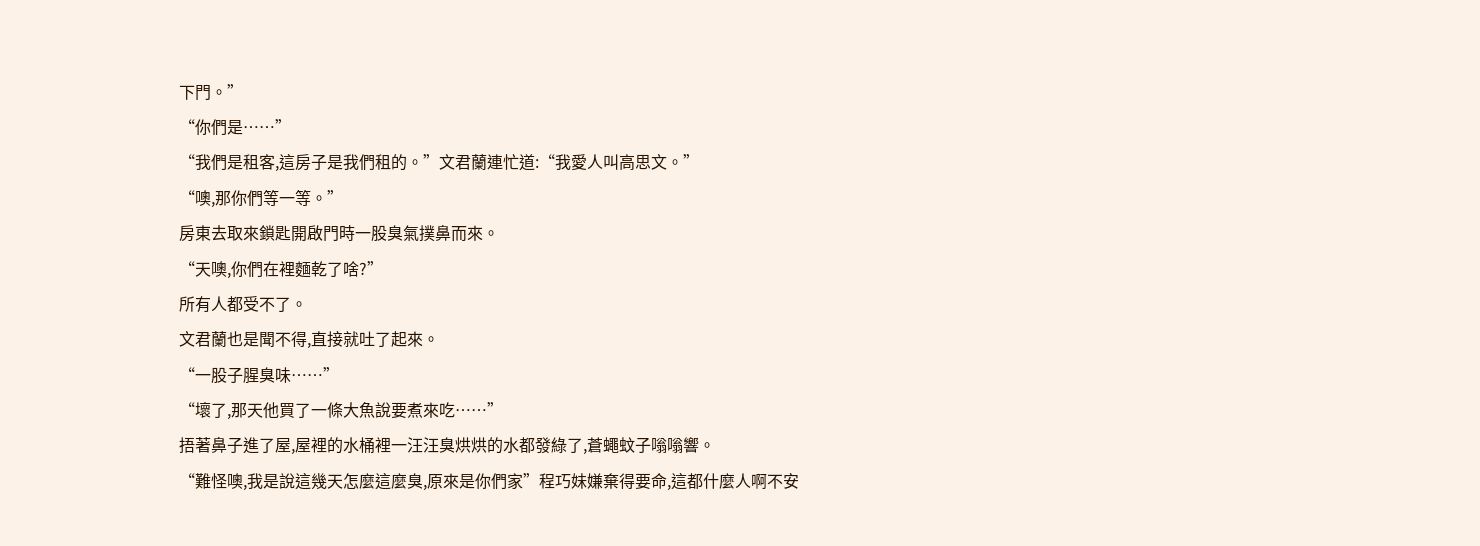下門。”
“你們是……”
“我們是租客,這房子是我們租的。”文君蘭連忙道:“我愛人叫高思文。”
“噢,那你們等一等。”
房東去取來鎖匙開啟門時一股臭氣撲鼻而來。
“天噢,你們在裡麵乾了啥?”
所有人都受不了。
文君蘭也是聞不得,直接就吐了起來。
“一股子腥臭味……”
“壞了,那天他買了一條大魚說要煮來吃……”
捂著鼻子進了屋,屋裡的水桶裡一汪汪臭烘烘的水都發綠了,蒼蠅蚊子嗡嗡響。
“難怪噢,我是說這幾天怎麼這麼臭,原來是你們家”程巧妹嫌棄得要命,這都什麼人啊不安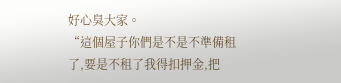好心臭大家。
“這個屋子你們是不是不準備租了,要是不租了我得扣押金,把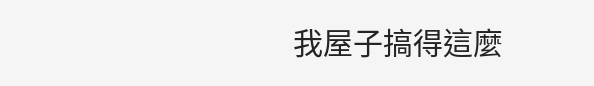我屋子搞得這麼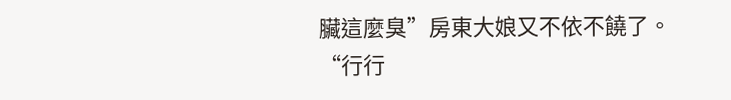臟這麼臭”房東大娘又不依不饒了。
“行行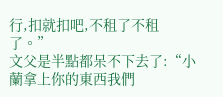行,扣就扣吧,不租了不租了。”
文父是半點都呆不下去了:“小蘭拿上你的東西我們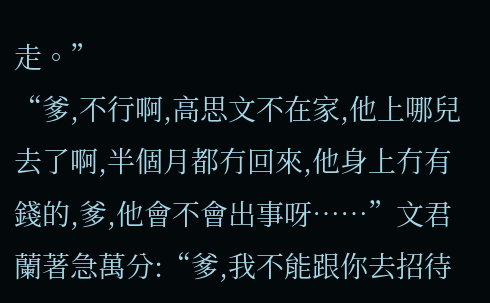走。”
“爹,不行啊,高思文不在家,他上哪兒去了啊,半個月都冇回來,他身上冇有錢的,爹,他會不會出事呀……”文君蘭著急萬分:“爹,我不能跟你去招待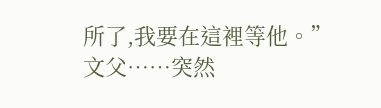所了,我要在這裡等他。”
文父……突然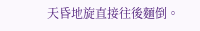天昏地旋直接往後麵倒。